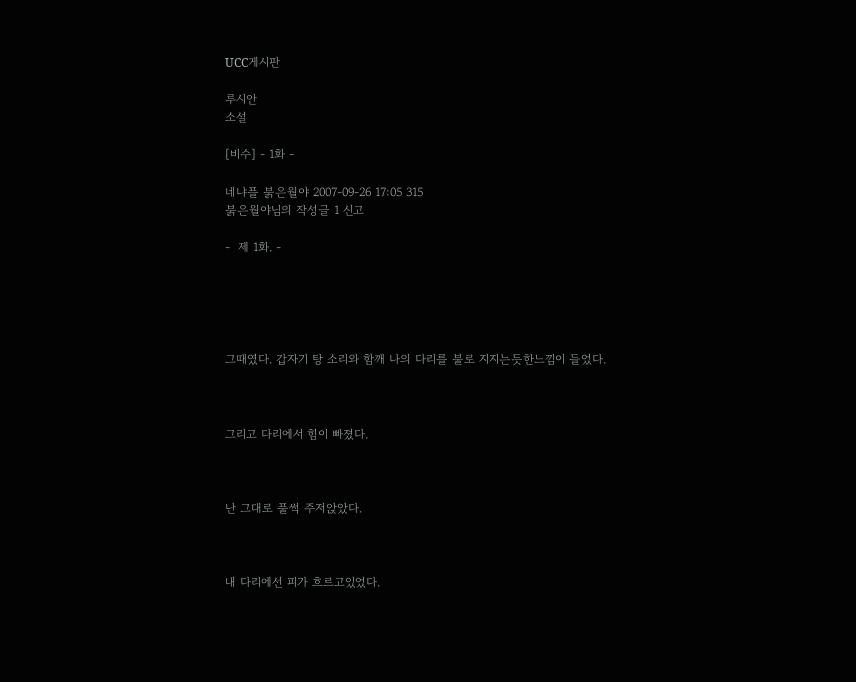UCC게시판

루시안
소설

[비수] - 1화 -

네냐플 붉은월야 2007-09-26 17:05 315
붉은월야님의 작성글 1 신고

-  제 1화. -





그때였다. 갑자기 탕 소리와 함깨 나의 다리를 불로 지지는듯한느낌이 들었다.



그리고 다리에서 힘이 빠졌다.



난 그대로 풀썩 주저앉았다.



내 다리에선 피가 흐르고있었다.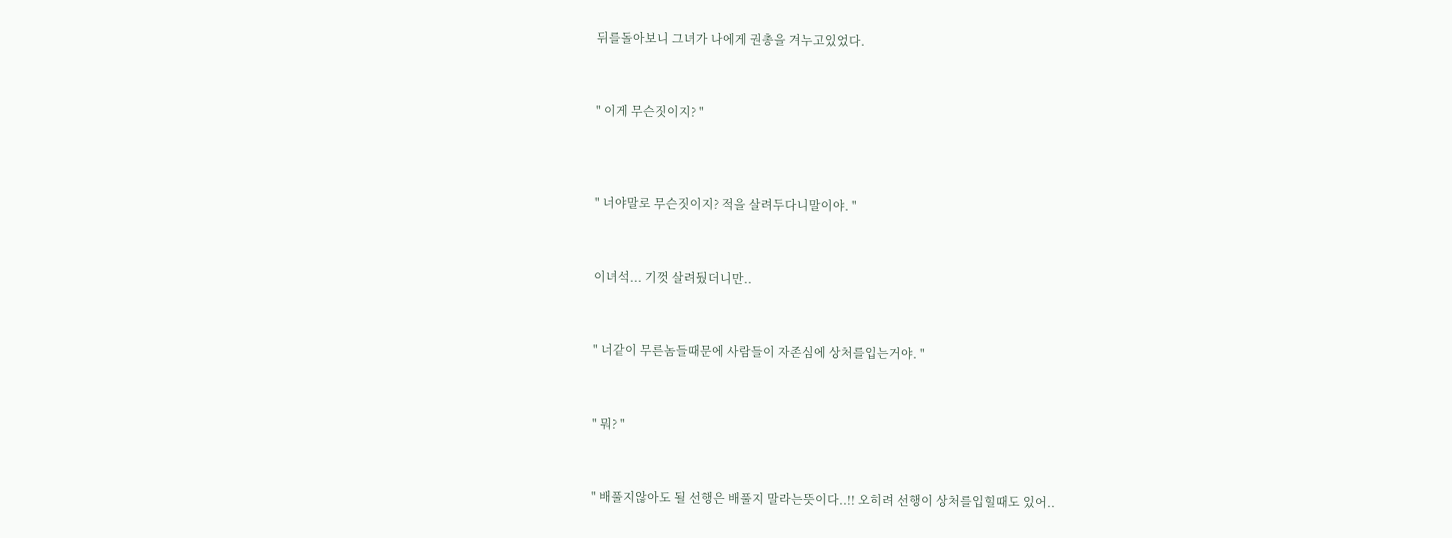뒤를돌아보니 그녀가 나에게 권총을 겨누고있었다.



" 이게 무슨짓이지? "




" 너야말로 무슨짓이지? 적을 살려두다니말이야. "



이녀석... 기껏 살려뒀더니만..



" 너같이 무른놈들때문에 사람들이 자존심에 상처를입는거야. "



" 뭐? "



" 배풀지않아도 될 선행은 배풀지 말라는뜻이다..!! 오히려 선행이 상처를입힐때도 있어..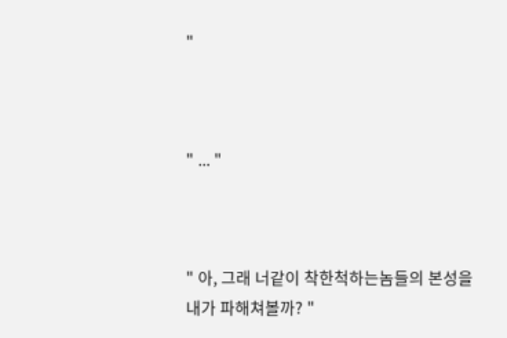"



" ... "



" 아, 그래 너같이 착한척하는놈들의 본성을 내가 파해쳐볼까? "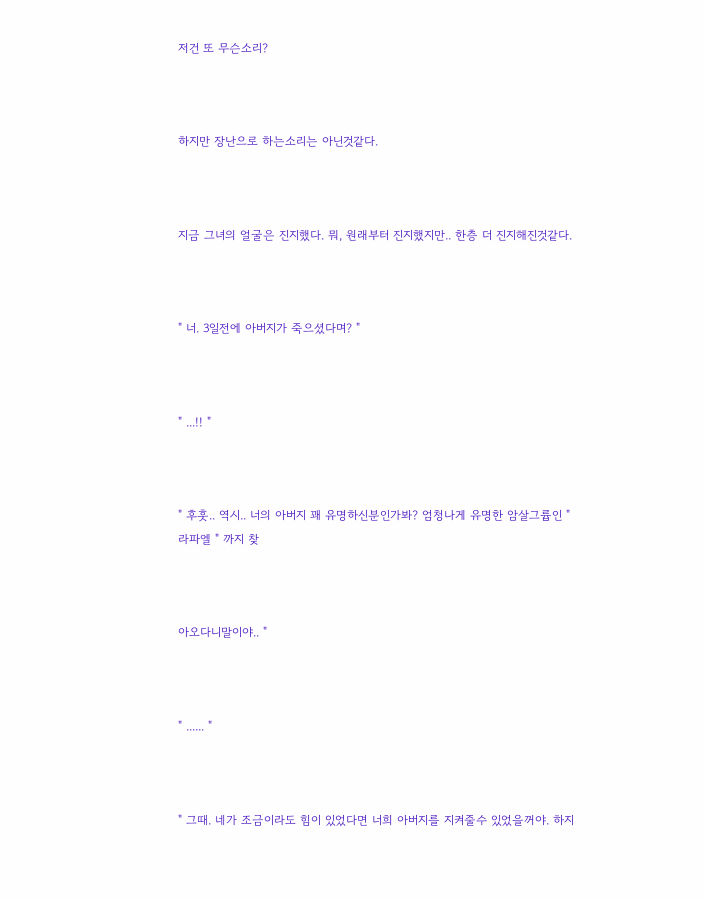저건 또 무슨소리?



하지만 장난으로 하는소리는 아닌것같다.



지금 그녀의 얼굴은 진지했다. 뭐, 원래부터 진지했지만.. 한층 더 진지해진것같다.



" 너. 3일전에 아버지가 죽으셨다며? "



" ...!! "



" 후훗.. 역시.. 너의 아버지 꽤 유명하신분인가봐? 엄청나게 유명한 암살그륩인 " 라파엘 " 까지 찾



아오다니말이야.. "



" ...... "



" 그때. 네가 조금이라도 힘이 있었다면 너희 아버지를 지켜줄수 있었을꺼야. 하지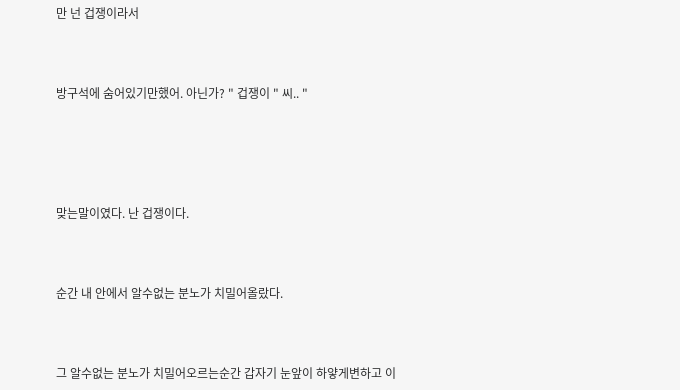만 넌 겁쟁이라서



방구석에 숨어있기만했어. 아닌가? " 겁쟁이 " 씨.. "





맞는말이였다. 난 겁쟁이다.



순간 내 안에서 알수없는 분노가 치밀어올랐다.



그 알수없는 분노가 치밀어오르는순간 갑자기 눈앞이 하얗게변하고 이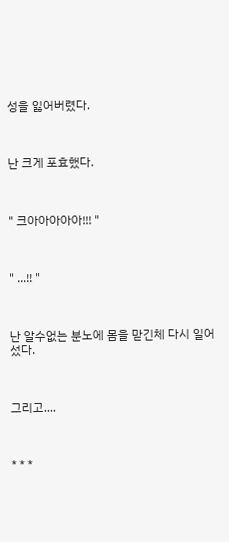성을 잃어버렸다.



난 크게 포효했다.



" 크아아아아아!!! "



" ...!! "



난 알수없는 분노에 몸을 맏긴체 다시 일어섰다.



그리고....



* * *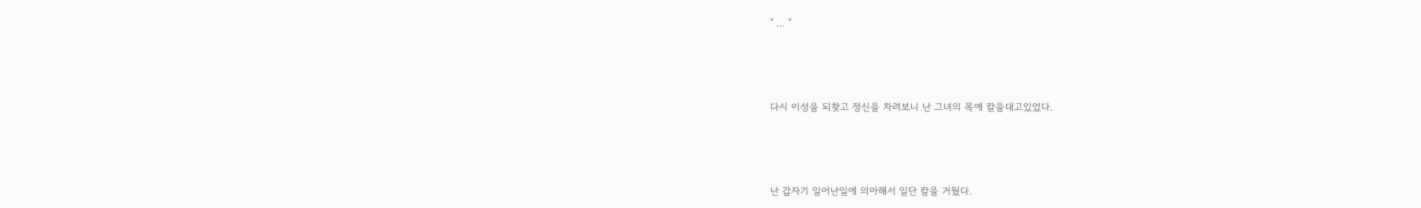" ... "



다시 이성을 되찾고 정신을 차려보니 난 그녀의 목에 칼을대고있었다.



난 갑자기 일어난일에 의아해서 일단 칼을 거뒀다.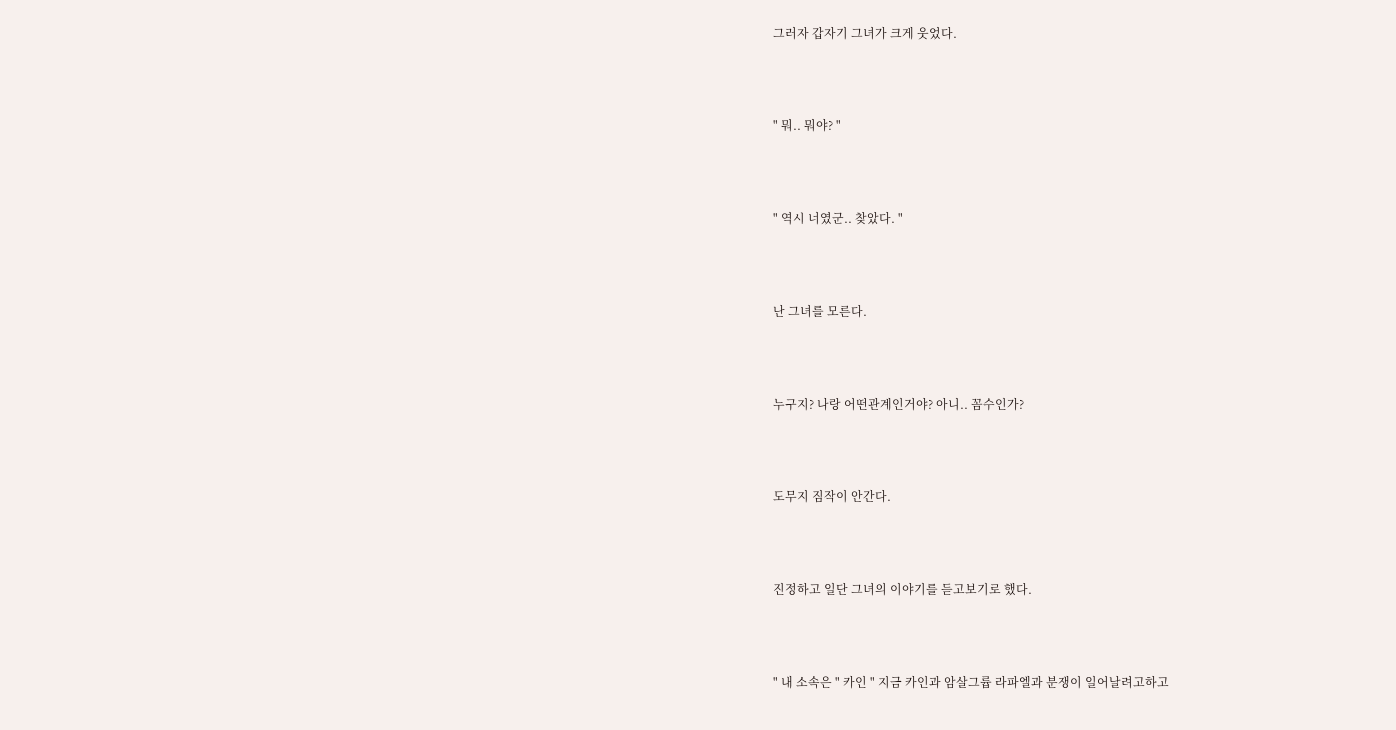그러자 갑자기 그녀가 크게 웃었다.



" 뭐.. 뭐야? "



" 역시 너였군.. 찾았다. "



난 그녀를 모른다.



누구지? 나랑 어떤관계인거야? 아니.. 꼼수인가?



도무지 짐작이 안간다.



진정하고 일단 그녀의 이야기를 듣고보기로 했다.



" 내 소속은 " 카인 " 지금 카인과 암살그륩 라파엘과 분쟁이 일어날려고하고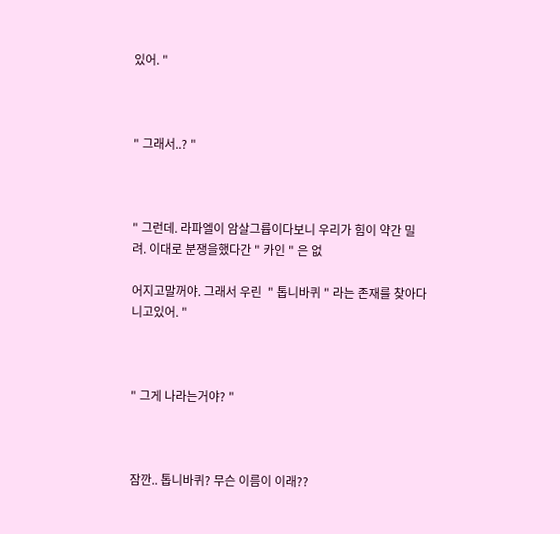있어. "



" 그래서..? "



" 그런데. 라파엘이 암살그륩이다보니 우리가 힘이 약간 밀려. 이대로 분쟁을했다간 " 카인 " 은 없

어지고말꺼야. 그래서 우린  " 톱니바퀴 " 라는 존재를 찾아다니고있어. "



" 그게 나라는거야? "



잠깐.. 톱니바퀴? 무슨 이름이 이래??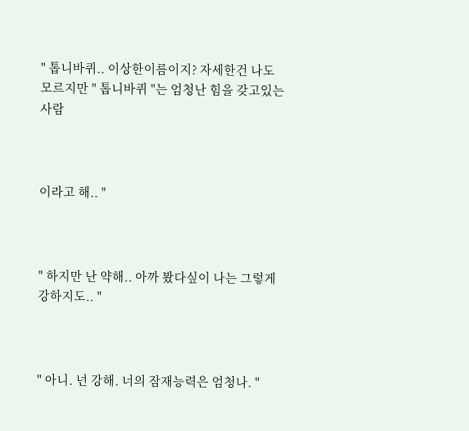" 톱니바퀴.. 이상한이름이지? 자세한건 나도 모르지만 " 톱니바퀴 "는 엄청난 힘을 갖고있는사람



이라고 해.. "



" 하지만 난 약해.. 아까 봤다싶이 나는 그렇게 강하지도.. "



" 아니. 넌 강해. 너의 잠재능력은 엄청나. "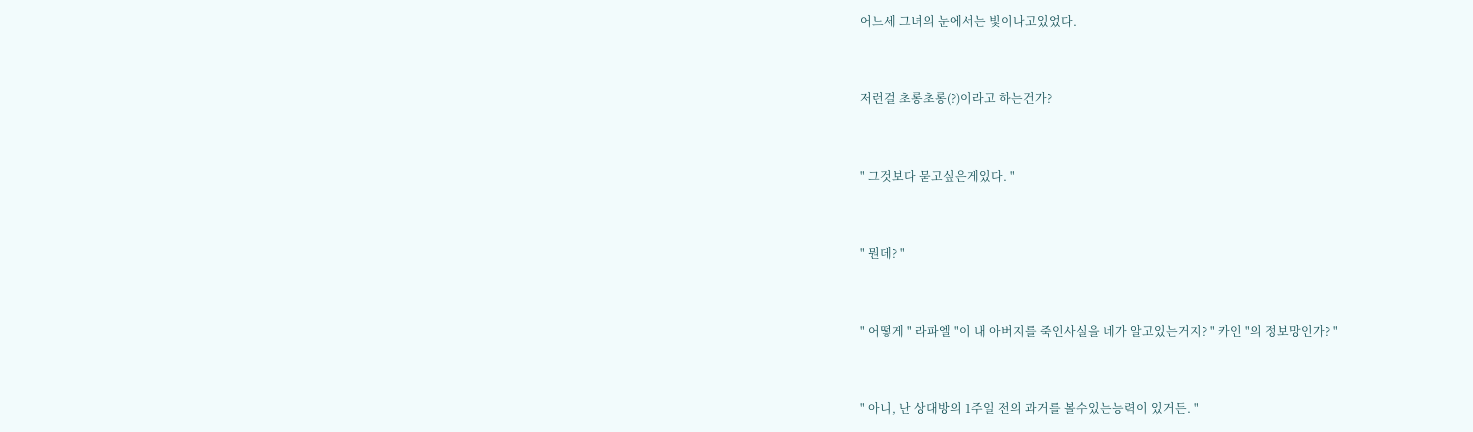어느세 그녀의 눈에서는 빛이나고있었다.



저런걸 초롱초롱(?)이라고 하는건가?



" 그것보다 묻고싶은게있다. "



" 뭔데? "



" 어떻게 " 라파엘 "이 내 아버지를 죽인사실을 네가 알고있는거지? " 카인 "의 정보망인가? "



" 아니, 난 상대방의 1주일 전의 과거를 볼수있는능력이 있거든. "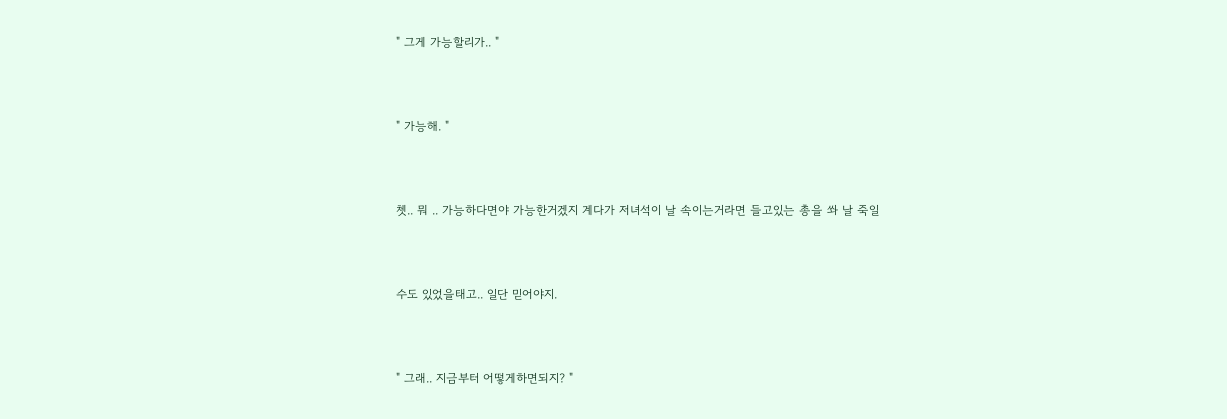" 그게 가능할리가.. "



" 가능해. "



쳇.. 뭐 .. 가능하다면야 가능한거겠지 계다가 저녀석이 날 속이는거라면 들고있는 총을 쏴 날 죽일



수도 있었을태고.. 일단 믿어야지.



" 그래.. 지금부터 어떻게하면되지? "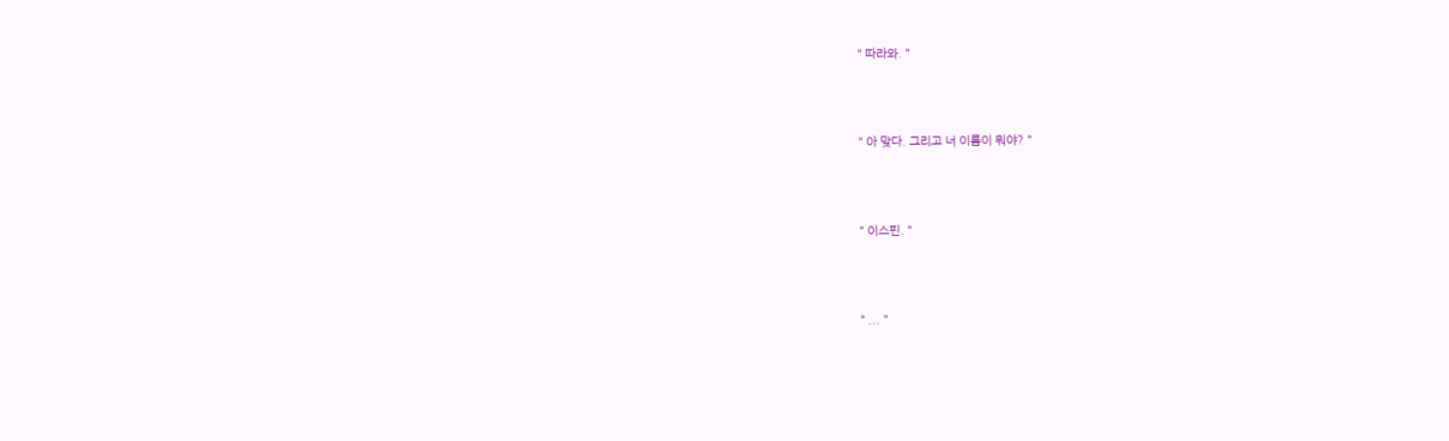" 따라와. "



" 아 맞다. 그리고 너 이름이 뭐야? "



" 이스핀. "



" ... "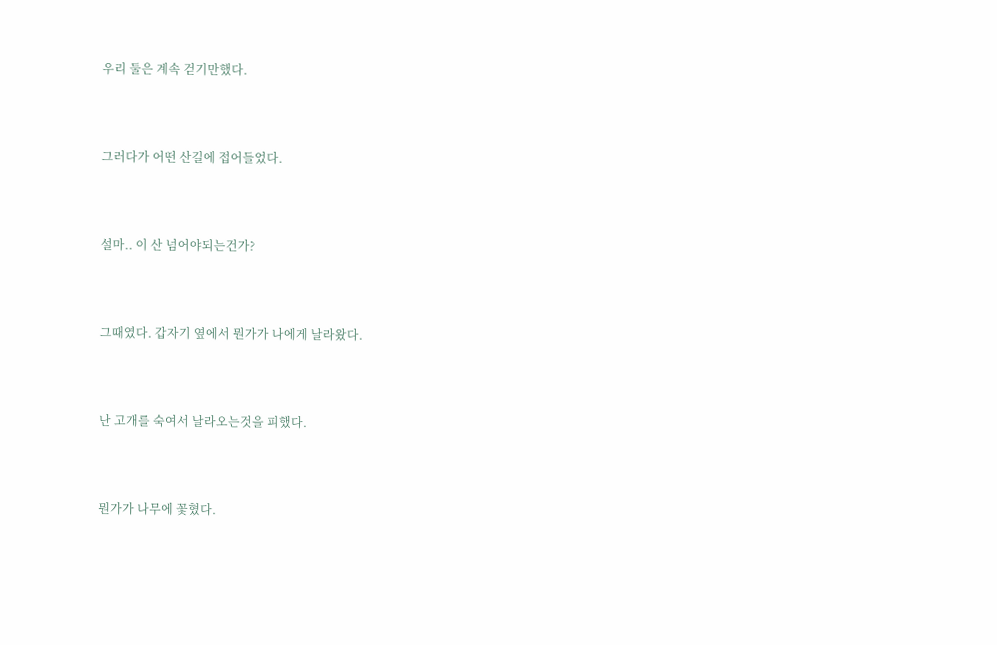우리 둘은 계속 걷기만했다.



그러다가 어떤 산길에 접어들었다.



설마.. 이 산 넘어야되는건가?



그때였다. 갑자기 옆에서 뭔가가 나에게 날라왔다.



난 고개를 숙여서 날라오는것을 피했다.



뭔가가 나무에 꽃혔다.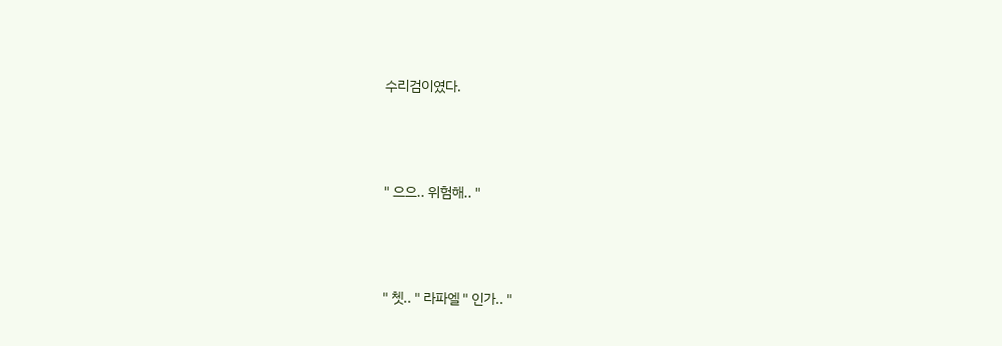수리검이였다.



" 으으.. 위험해.. "



" 쳇.. " 라파엘 " 인가.. "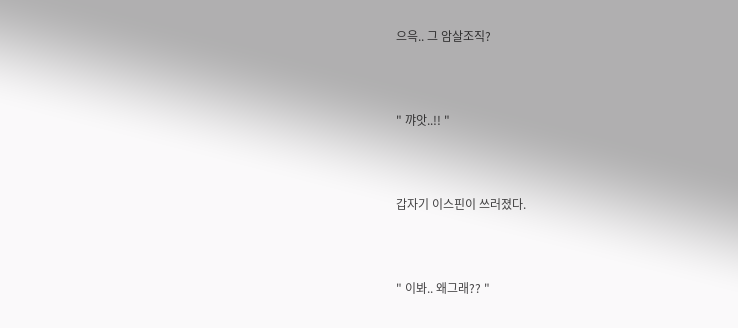으윽.. 그 암살조직?



" 꺄앗..!! "



갑자기 이스핀이 쓰러졌다.



" 이봐.. 왜그래?? "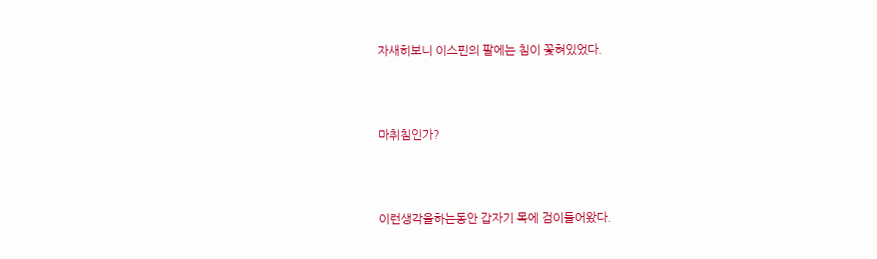자새히보니 이스핀의 팔에는 침이 꽃혀있었다.



마취침인가?



이런생각을하는동안 갑자기 목에 검이들어왔다.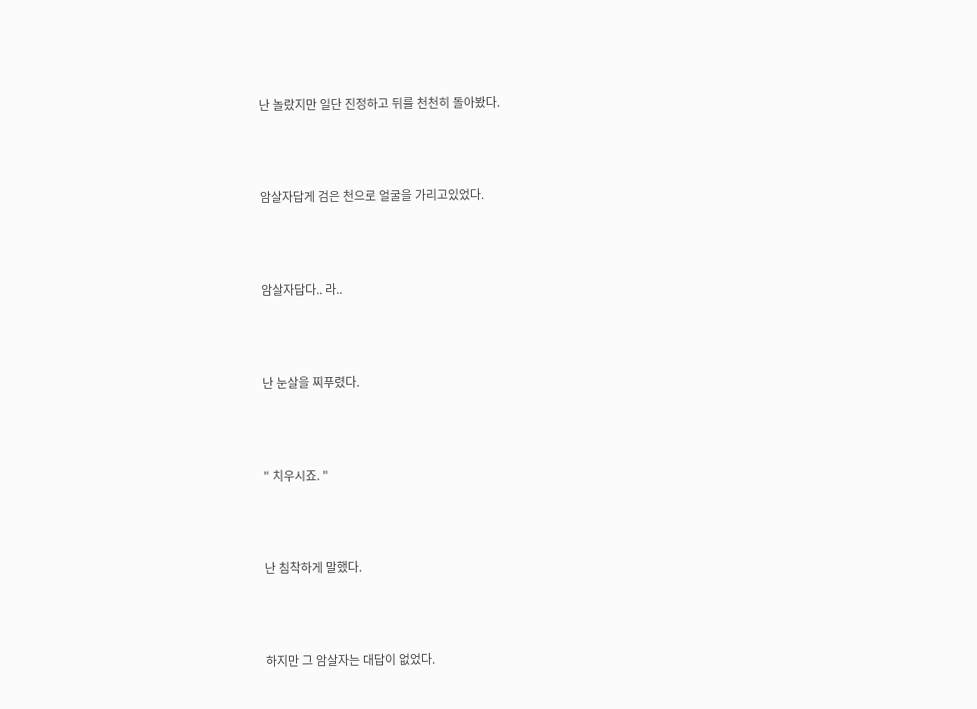난 놀랐지만 일단 진정하고 뒤를 천천히 돌아봤다.



암살자답게 검은 천으로 얼굴을 가리고있었다.



암살자답다.. 라..



난 눈살을 찌푸렸다.



" 치우시죠. "



난 침착하게 말했다.



하지만 그 암살자는 대답이 없었다.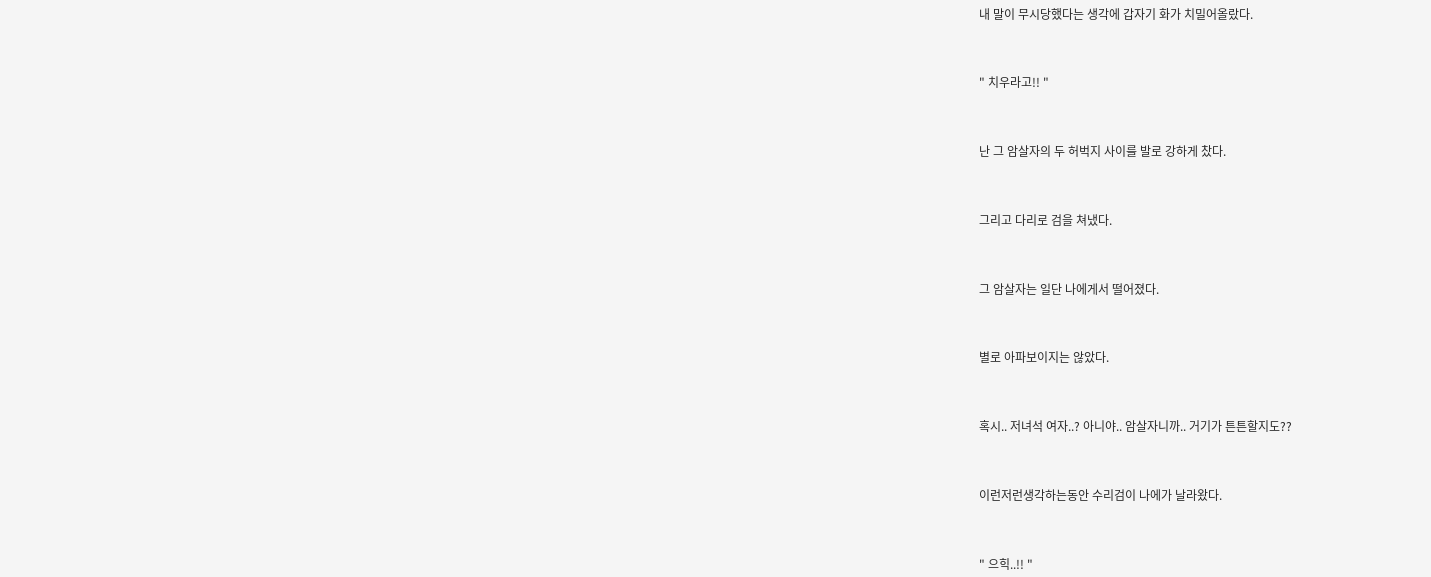내 말이 무시당했다는 생각에 갑자기 화가 치밀어올랐다.



" 치우라고!! "



난 그 암살자의 두 허벅지 사이를 발로 강하게 찼다.



그리고 다리로 검을 쳐냈다.



그 암살자는 일단 나에게서 떨어졌다.



별로 아파보이지는 않았다.



혹시.. 저녀석 여자..? 아니야.. 암살자니까.. 거기가 튼튼할지도??



이런저런생각하는동안 수리검이 나에가 날라왔다.



" 으힉..!! "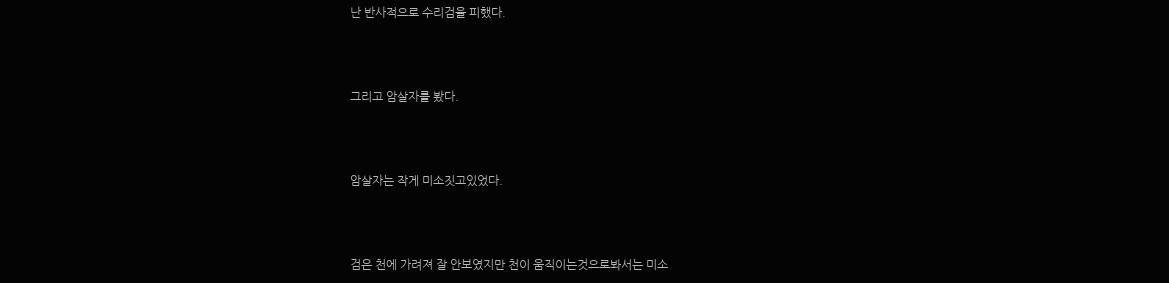난 반사적으로 수리검을 피했다.



그리고 암살자를 봤다.



암살자는 작게 미소짓고있었다.



검은 천에 가려져 잘 안보였지만 천이 움직이는것으로봐서는 미소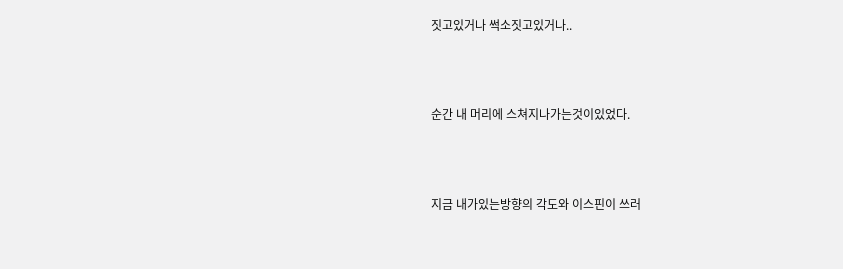짓고있거나 썩소짓고있거나..



순간 내 머리에 스쳐지나가는것이있었다.



지금 내가있는방향의 각도와 이스핀이 쓰러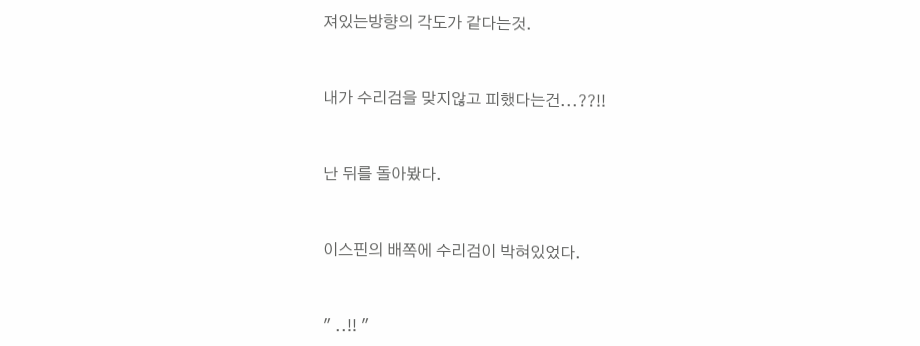져있는방향의 각도가 같다는것.



내가 수리검을 맞지않고 피했다는건...??!!



난 뒤를 돌아봤다.



이스핀의 배쪽에 수리검이 박혀있었다.



" ..!! "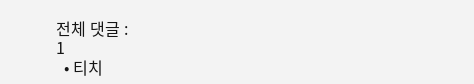전체 댓글 :
1
  • 티치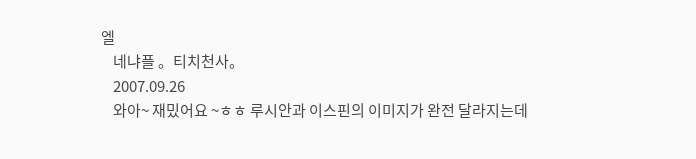엘
    네냐플 。티치천사。
    2007.09.26
    와아~ 재밌어요 ~ㅎㅎ 루시안과 이스핀의 이미지가 완전 달라지는데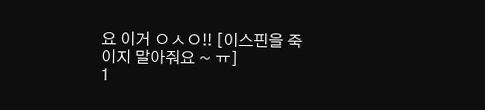요 이거 ㅇㅅㅇ!! [이스핀을 죽이지 말아줘요 ~ ㅠ]
1